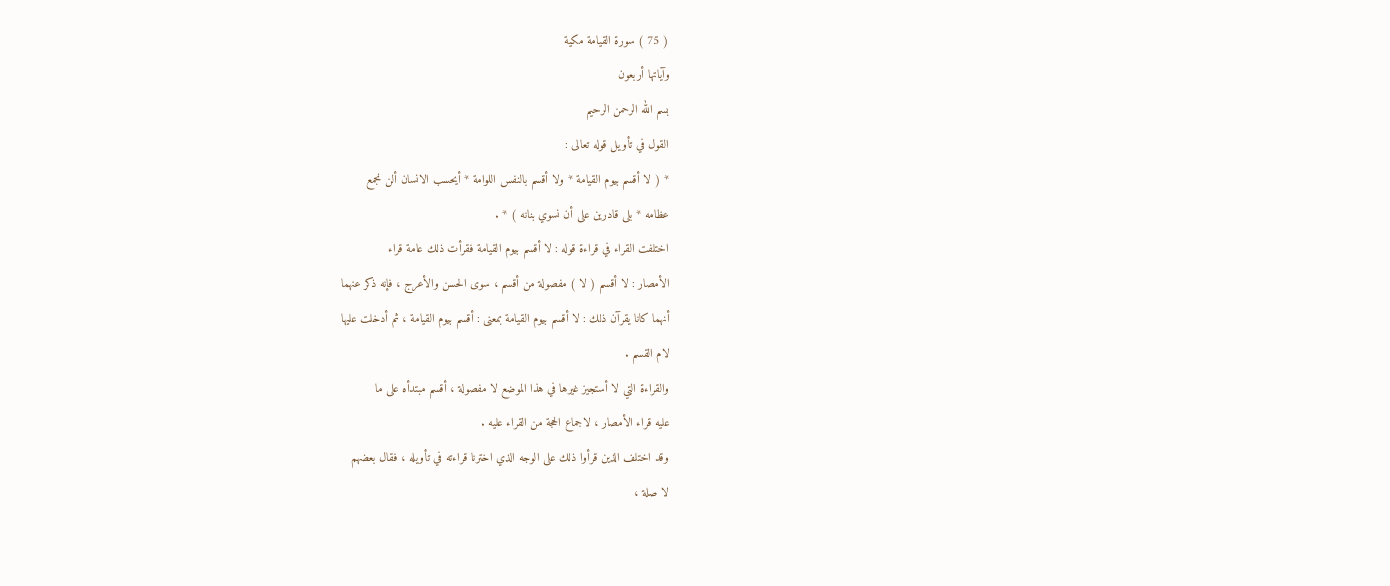( 75 ) سورة القيامة مكية
وآياتها أربعون
بسم الله الرحمن الرحيم
القول في تأويل قوله تعالى :
* ( لا أقسم بيوم القيامة * ولا أقسم بالنفس اللوامة * أيحسب الانسان ألن نجمع
عظامه * بلى قادرين على أن نسوي بنانه ) * .
اختلفت القراء في قراءة قوله : لا أقسم بيوم القيامة فقرأت ذلك عامة قراء
الأمصار : لا أقسم ( لا ) مفصولة من أقسم ، سوى الحسن والأعرج ، فإنه ذكر عنهما
أنهما كانا يقرآن ذلك : لا أقسم بيوم القيامة بمعنى : أقسم بيوم القيامة ، ثم أدخلت عليها
لام القسم .
والقراءة التي لا أستجيز غيرها في هذا الموضع لا مفصولة ، أقسم مبتدأه على ما
عليه قراء الأمصار ، لاجماع الحجة من القراء عليه .
وقد اختلف الذين قرأوا ذلك على الوجه الذي اخترنا قراءته في تأويله ، فقال بعضهم
لا صلة ،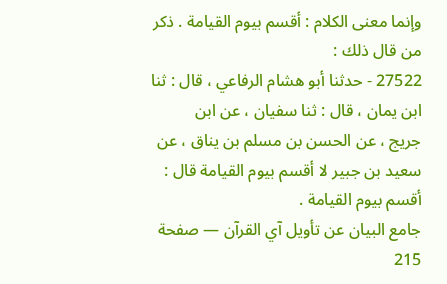وإنما معنى الكلام : أقسم بيوم القيامة . ذكر من قال ذلك :
27522 - حدثنا أبو هشام الرفاعي ، قال : ثنا ابن يمان ، قال : ثنا سفيان ، عن ابن
جريج ، عن الحسن بن مسلم بن يناق ، عن سعيد بن جبير لا أقسم بيوم القيامة قال :
أقسم بيوم القيامة .
جامع البيان عن تأويل آي القرآن — صفحة 215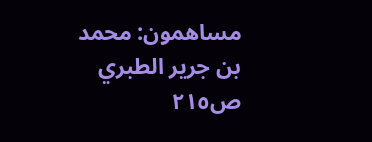مساهمون: محمد بن جرير الطبري
ص٢١٥